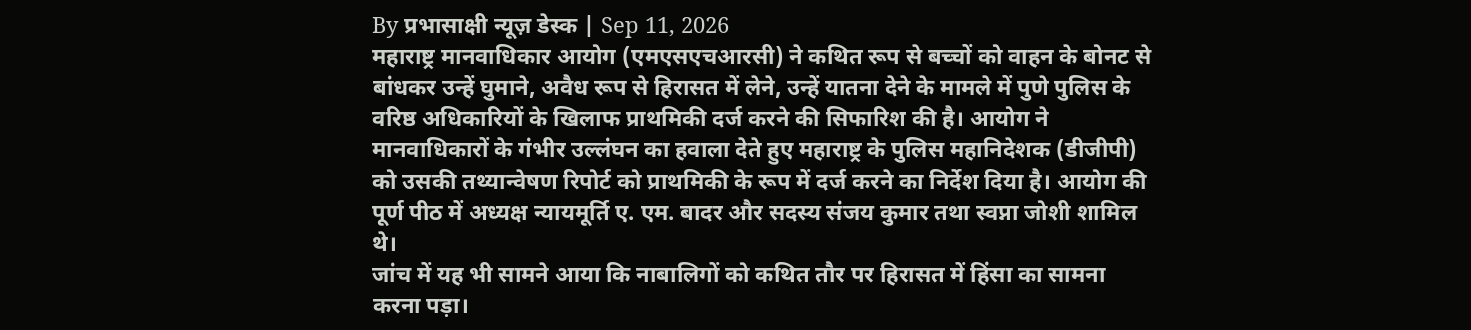By प्रभासाक्षी न्यूज़ डेस्क | Sep 11, 2026
महाराष्ट्र मानवाधिकार आयोग (एमएसएचआरसी) ने कथित रूप से बच्चों को वाहन के बोनट से बांधकर उन्हें घुमाने, अवैध रूप से हिरासत में लेने, उन्हें यातना देने के मामले में पुणे पुलिस के वरिष्ठ अधिकारियों के खिलाफ प्राथमिकी दर्ज करने की सिफारिश की है। आयोग ने मानवाधिकारों के गंभीर उल्लंघन का हवाला देते हुए महाराष्ट्र के पुलिस महानिदेशक (डीजीपी) को उसकी तथ्यान्वेषण रिपोर्ट को प्राथमिकी के रूप में दर्ज करने का निर्देश दिया है। आयोग की पूर्ण पीठ में अध्यक्ष न्यायमूर्ति ए. एम. बादर और सदस्य संजय कुमार तथा स्वप्ना जोशी शामिल थे।
जांच में यह भी सामने आया कि नाबालिगों को कथित तौर पर हिरासत में हिंसा का सामना करना पड़ा।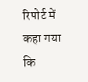रिपोर्ट में कहा गया कि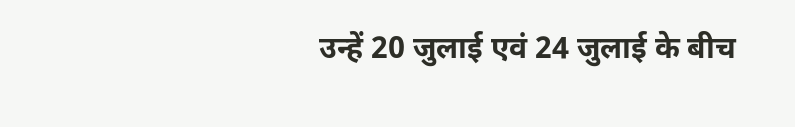उन्हें 20 जुलाई एवं 24 जुलाई के बीच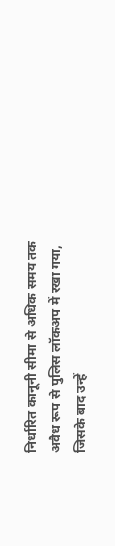निर्धारित कानूनी सीमा से अधिक समय तक अवैध रूप से पुलिस लॉकअप में रखा गया, जिसके बाद उन्हें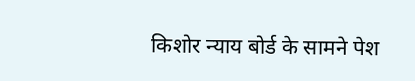किशोर न्याय बोर्ड के सामने पेश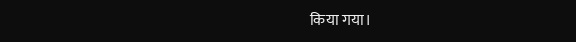किया गया।